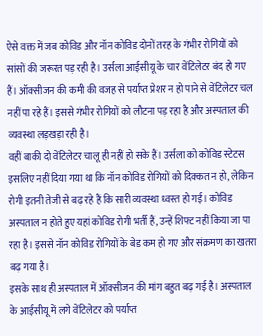ऐसे वक्त में जब कोविड और नॉन कोविड दोनों तरह के गंभीर रोगियों को सांसों की जरूरत पड़ रही है। उर्सला आईसीयू के चार वेंटिलेटर बंद हो गए हैं। ऑक्सीजन की कमी की वजह से पर्याप्त प्रेशर न हो पाने से वेंटिलेटर चल नहीं पा रहे हैं। इससे गंभीर रोगियों को लौटना पड़ रहा है और अस्पताल की व्यवस्था लड़खड़ा रही है।
वहीं बाकी दो वेंटिलेटर चालू ही नहीं हो सके हैं। उर्सला को कोविड स्टेटस इसलिए नहीं दिया गया था कि नॉन कोविड रोगियों को दिक्कत न हो, लेकिन रोगी इतनी तेजी से बढ़ रहे हैं कि सारी व्यवस्था ध्वस्त हो गई। कोविड अस्पताल न होते हुए यहां कोविड रोगी भर्ती हैं, उन्हें शिफ्ट नहीं किया जा पा रहा है। इससे नॉन कोविड रोगियों के बेड कम हो गए और संक्रमण का खतरा बढ़ गया है।
इसके साथ ही अस्पताल में ऑक्सीजन की मांग बहुत बढ़ गई है। अस्पताल के आईसीयू में लगे वेंटिलेटर को पर्याप्त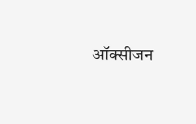ऑक्सीजन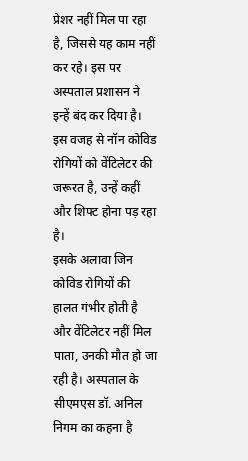प्रेशर नहीं मिल पा रहा है, जिससे यह काम नहीं कर रहे। इस पर अस्पताल प्रशासन ने इन्हें बंद कर दिया है। इस वजह से नॉन कोविड रोगियों को वेंटिलेटर की जरूरत है, उन्हें कहीं और शिफ्ट होना पड़ रहा है।
इसके अलावा जिन कोविड रोगियों की हालत गंभीर होती है और वेंटिलेटर नहीं मिल पाता, उनकी मौत हो जा रही है। अस्पताल के सीएमएस डॉ. अनिल निगम का कहना है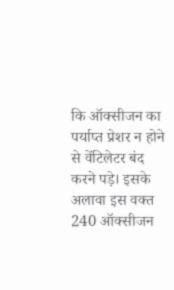कि ऑक्सीजन का पर्याप्त प्रेशर न होने से वेंटिलेटर बंद करने पड़े। इसके अलावा इस वक्त 240 ऑक्सीजन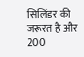सिलिंडर की जरूरत है और 200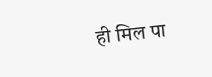ही मिल पा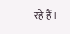रहे हैं।